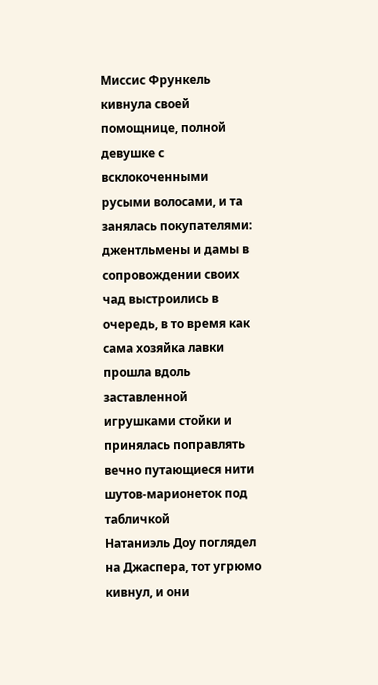Миссис Фрункель кивнула своей помощнице, полной девушке с всклокоченными русыми волосами, и та занялась покупателями: джентльмены и дамы в сопровождении своих чад выстроились в очередь, в то время как сама хозяйка лавки прошла вдоль заставленной игрушками стойки и принялась поправлять вечно путающиеся нити шутов-марионеток под табличкой
Натаниэль Доу поглядел на Джаспера, тот угрюмо кивнул, и они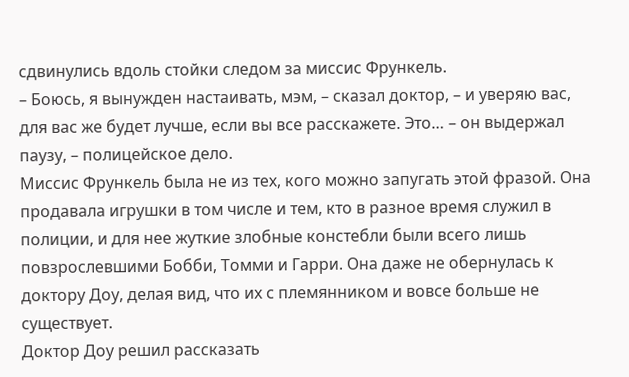сдвинулись вдоль стойки следом за миссис Фрункель.
– Боюсь, я вынужден настаивать, мэм, – сказал доктор, – и уверяю вас, для вас же будет лучше, если вы все расскажете. Это… – он выдержал паузу, – полицейское дело.
Миссис Фрункель была не из тех, кого можно запугать этой фразой. Она продавала игрушки в том числе и тем, кто в разное время служил в полиции, и для нее жуткие злобные констебли были всего лишь повзрослевшими Бобби, Томми и Гарри. Она даже не обернулась к доктору Доу, делая вид, что их с племянником и вовсе больше не существует.
Доктор Доу решил рассказать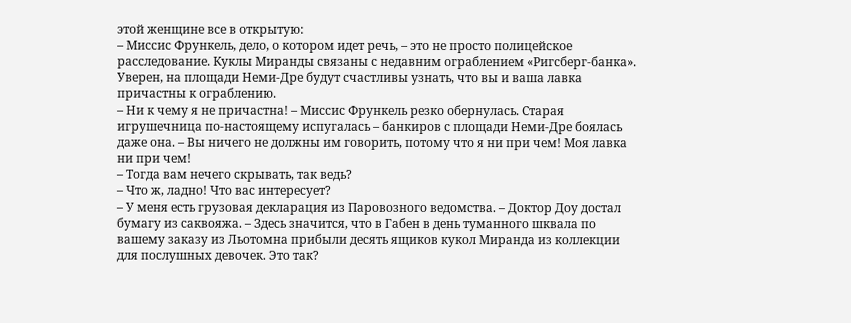этой женщине все в открытую:
– Миссис Фрункель, дело, о котором идет речь, – это не просто полицейское расследование. Куклы Миранды связаны с недавним ограблением «Ригсберг-банка». Уверен, на площади Неми-Дре будут счастливы узнать, что вы и ваша лавка причастны к ограблению.
– Ни к чему я не причастна! – Миссис Фрункель резко обернулась. Старая игрушечница по-настоящему испугалась – банкиров с площади Неми-Дре боялась даже она. – Вы ничего не должны им говорить, потому что я ни при чем! Моя лавка ни при чем!
– Тогда вам нечего скрывать, так ведь?
– Что ж, ладно! Что вас интересует?
– У меня есть грузовая декларация из Паровозного ведомства. – Доктор Доу достал бумагу из саквояжа. – Здесь значится, что в Габен в день туманного шквала по вашему заказу из Льотомна прибыли десять ящиков кукол Миранда из коллекции для послушных девочек. Это так?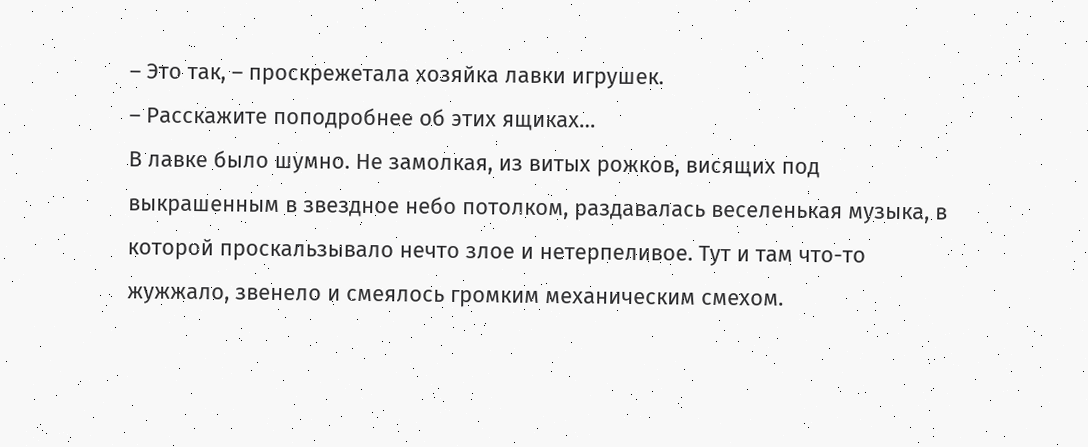– Это так, – проскрежетала хозяйка лавки игрушек.
– Расскажите поподробнее об этих ящиках…
В лавке было шумно. Не замолкая, из витых рожков, висящих под выкрашенным в звездное небо потолком, раздавалась веселенькая музыка, в которой проскальзывало нечто злое и нетерпеливое. Тут и там что-то жужжало, звенело и смеялось громким механическим смехом.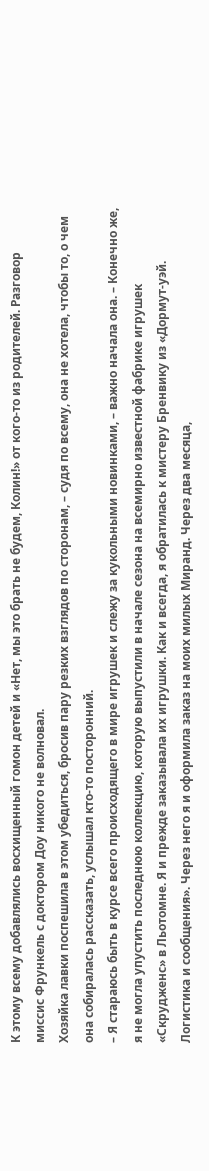К этому всему добавлялись восхищенный гомон детей и «Нет, мы это брать не будем, Колин!» от кого-то из родителей. Разговор миссис Фрункель с доктором Доу никого не волновал.
Хозяйка лавки поспешила в этом убедиться, бросив пару резких взглядов по сторонам, – судя по всему, она не хотела, чтобы то, о чем она собиралась рассказать, услышал кто-то посторонний.
– Я стараюсь быть в курсе всего происходящего в мире игрушек и слежу за кукольными новинками, – важно начала она. – Конечно же, я не могла упустить последнюю коллекцию, которую выпустили в начале сезона на всемирно известной фабрике игрушек «Скрудженс» в Льотомне. Я и прежде заказывала их игрушки. Как и всегда, я обратилась к мистеру Бренвику из «Дормут-уэй. Логистика и сообщения». Через него я и оформила заказ на моих милых Миранд. Через два месяца,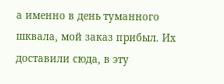а именно в день туманного шквала, мой заказ прибыл. Их доставили сюда, в эту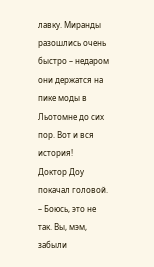лавку. Миранды разошлись очень быстро – недаром они держатся на пике моды в Льотомне до сих пор. Вот и вся история!
Доктор Доу покачал головой.
– Боюсь, это не так. Вы, мэм, забыли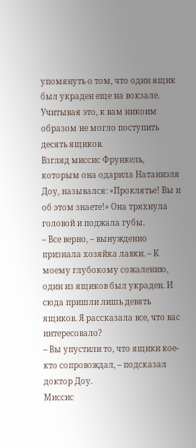упомянуть о том, что один ящик был украден еще на вокзале. Учитывая это, к вам никоим образом не могло поступить десять ящиков.
Взгляд миссис Фрункель, которым она одарила Натаниэля Доу, назывался: «Проклятье! Вы и об этом знаете!» Она тряхнула головой и поджала губы.
– Все верно, – вынужденно признала хозяйка лавки. – К моему глубокому сожалению, один из ящиков был украден. И сюда пришли лишь девять ящиков. Я рассказала все, что вас интересовало?
– Вы упустили то, что ящики кое-кто сопровождал, – подсказал доктор Доу.
Миссис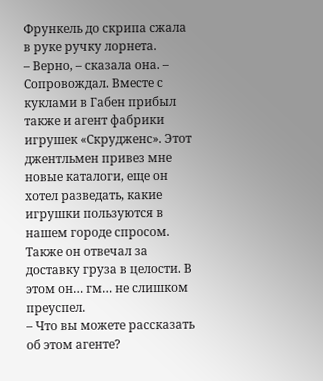Фрункель до скрипа сжала в руке ручку лорнета.
– Верно, – сказала она. – Сопровождал. Вместе с куклами в Габен прибыл также и агент фабрики игрушек «Скрудженс». Этот джентльмен привез мне новые каталоги, еще он хотел разведать, какие игрушки пользуются в нашем городе спросом. Также он отвечал за доставку груза в целости. В этом он… гм… не слишком преуспел.
– Что вы можете рассказать об этом агенте?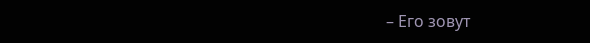– Его зовут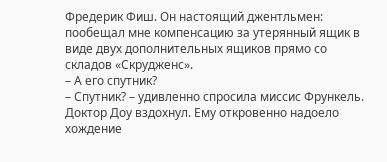Фредерик Фиш. Он настоящий джентльмен: пообещал мне компенсацию за утерянный ящик в виде двух дополнительных ящиков прямо со складов «Скрудженс».
– А его спутник?
– Спутник? – удивленно спросила миссис Фрункель.
Доктор Доу вздохнул. Ему откровенно надоело хождение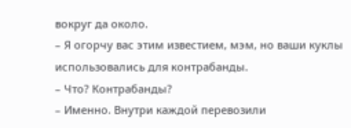вокруг да около.
– Я огорчу вас этим известием, мэм, но ваши куклы использовались для контрабанды.
– Что? Контрабанды?
– Именно. Внутри каждой перевозили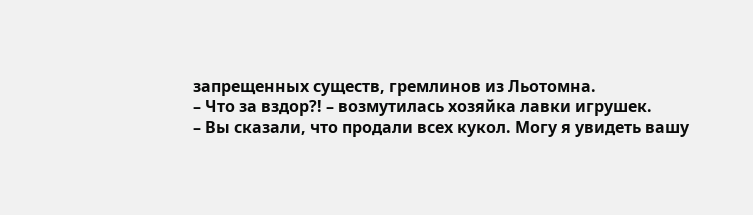запрещенных существ, гремлинов из Льотомна.
– Что за вздор?! – возмутилась хозяйка лавки игрушек.
– Вы сказали, что продали всех кукол. Могу я увидеть вашу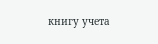книгу учета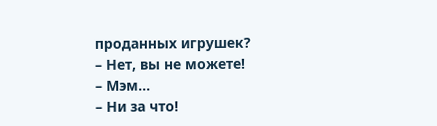проданных игрушек?
– Нет, вы не можете!
– Мэм…
– Ни за что!